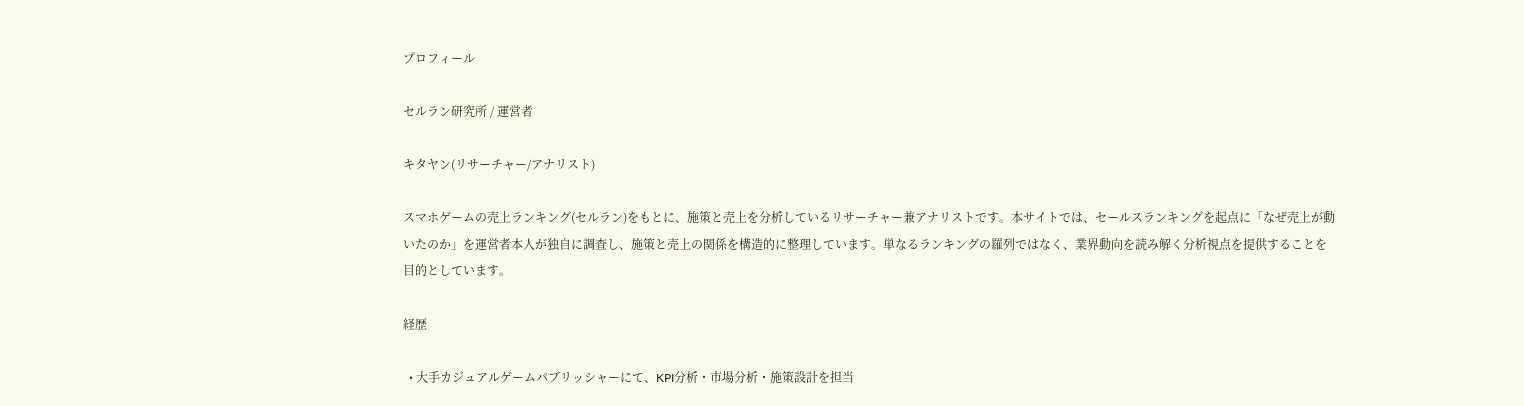プロフィール

セルラン研究所 / 運営者

キタヤン(リサーチャー/アナリスト)

スマホゲームの売上ランキング(セルラン)をもとに、施策と売上を分析しているリサーチャー兼アナリストです。本サイトでは、セールスランキングを起点に「なぜ売上が動いたのか」を運営者本人が独自に調査し、施策と売上の関係を構造的に整理しています。単なるランキングの羅列ではなく、業界動向を読み解く分析視点を提供することを目的としています。

経歴

  • 大手カジュアルゲームパブリッシャーにて、KPI分析・市場分析・施策設計を担当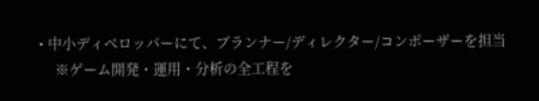• 中小ディベロッパーにて、プランナー/ディレクター/コンポーザーを担当
    ※ゲーム開発・運用・分析の全工程を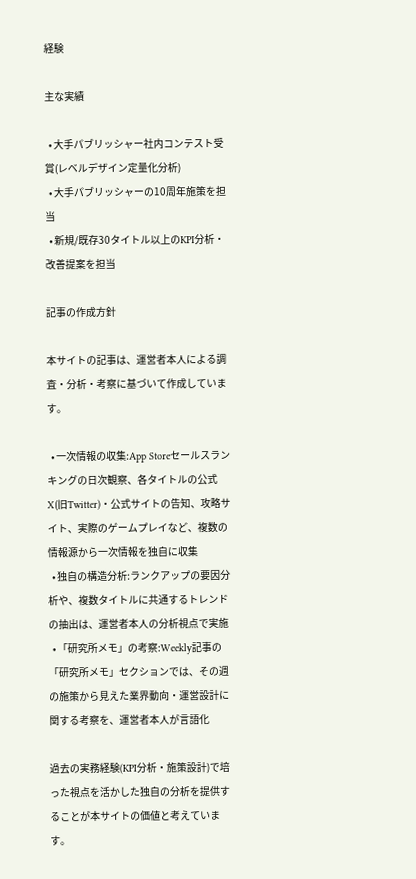経験

主な実績

  • 大手パブリッシャー社内コンテスト受賞(レベルデザイン定量化分析)
  • 大手パブリッシャーの10周年施策を担当
  • 新規/既存30タイトル以上のKPI分析・改善提案を担当

記事の作成方針

本サイトの記事は、運営者本人による調査・分析・考察に基づいて作成しています。

  • 一次情報の収集:App Storeセールスランキングの日次観察、各タイトルの公式X(旧Twitter)・公式サイトの告知、攻略サイト、実際のゲームプレイなど、複数の情報源から一次情報を独自に収集
  • 独自の構造分析:ランクアップの要因分析や、複数タイトルに共通するトレンドの抽出は、運営者本人の分析視点で実施
  • 「研究所メモ」の考察:Weekly記事の「研究所メモ」セクションでは、その週の施策から見えた業界動向・運営設計に関する考察を、運営者本人が言語化

過去の実務経験(KPI分析・施策設計)で培った視点を活かした独自の分析を提供することが本サイトの価値と考えています。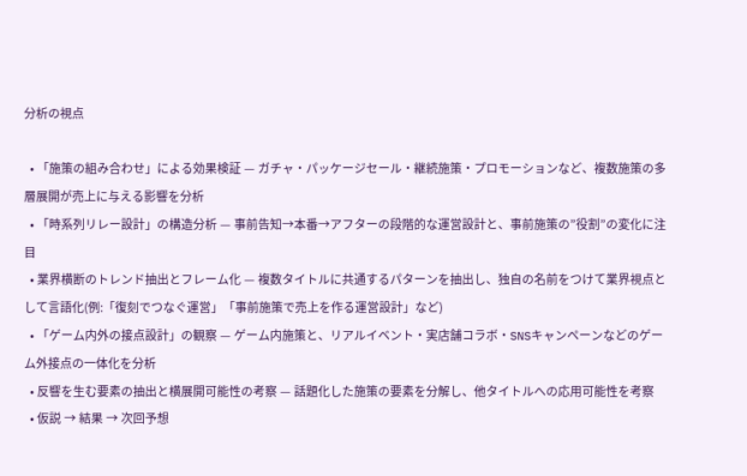分析の視点

  • 「施策の組み合わせ」による効果検証 — ガチャ・パッケージセール・継続施策・プロモーションなど、複数施策の多層展開が売上に与える影響を分析
  • 「時系列リレー設計」の構造分析 — 事前告知→本番→アフターの段階的な運営設計と、事前施策の”役割”の変化に注目
  • 業界横断のトレンド抽出とフレーム化 — 複数タイトルに共通するパターンを抽出し、独自の名前をつけて業界視点として言語化(例:「復刻でつなぐ運営」「事前施策で売上を作る運営設計」など)
  • 「ゲーム内外の接点設計」の観察 — ゲーム内施策と、リアルイベント・実店舗コラボ・SNSキャンペーンなどのゲーム外接点の一体化を分析
  • 反響を生む要素の抽出と横展開可能性の考察 — 話題化した施策の要素を分解し、他タイトルへの応用可能性を考察
  • 仮説 → 結果 → 次回予想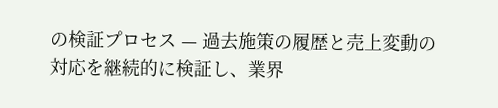の検証プロセス — 過去施策の履歴と売上変動の対応を継続的に検証し、業界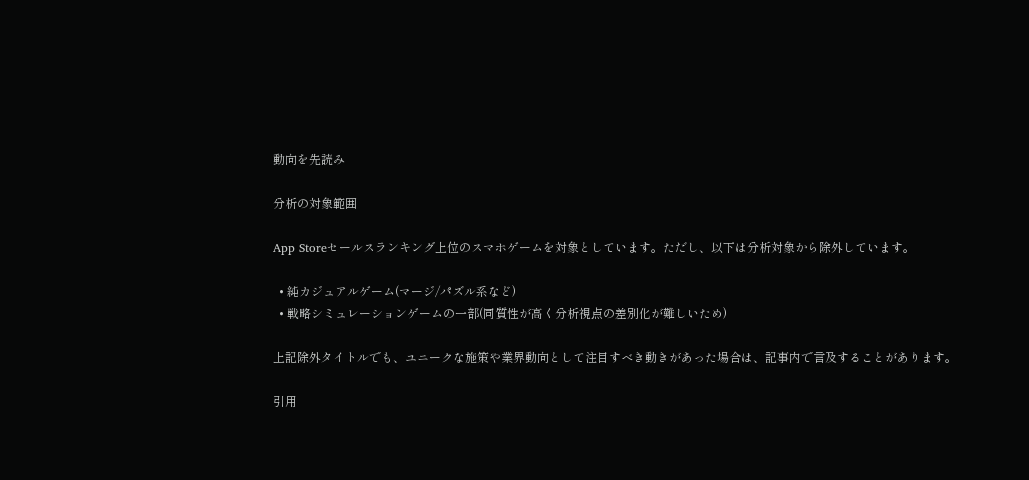動向を先読み

分析の対象範囲

App Storeセールスランキング上位のスマホゲームを対象としています。ただし、以下は分析対象から除外しています。

  • 純カジュアルゲーム(マージ/パズル系など)
  • 戦略シミュレーションゲームの一部(同質性が高く分析視点の差別化が難しいため)

上記除外タイトルでも、ユニークな施策や業界動向として注目すべき動きがあった場合は、記事内で言及することがあります。

引用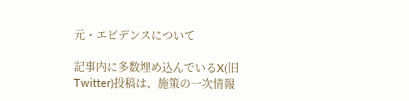元・エビデンスについて

記事内に多数埋め込んでいるX(旧Twitter)投稿は、施策の一次情報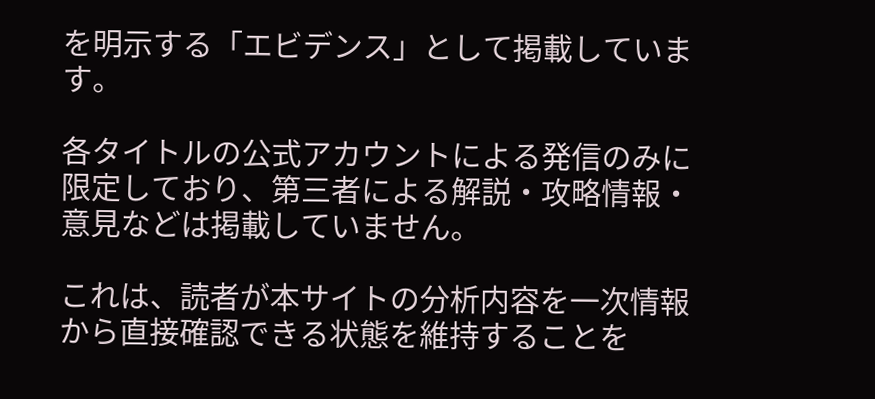を明示する「エビデンス」として掲載しています。

各タイトルの公式アカウントによる発信のみに限定しており、第三者による解説・攻略情報・意見などは掲載していません。

これは、読者が本サイトの分析内容を一次情報から直接確認できる状態を維持することを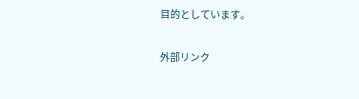目的としています。

外部リンク